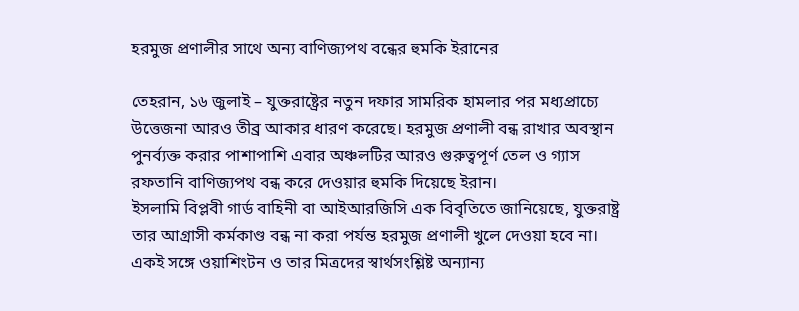হরমুজ প্রণালীর সাথে অন্য বাণিজ্যপথ বন্ধের হুমকি ইরানের

তেহরান, ১৬ জুলাই – যুক্তরাষ্ট্রের নতুন দফার সামরিক হামলার পর মধ্যপ্রাচ্যে উত্তেজনা আরও তীব্র আকার ধারণ করেছে। হরমুজ প্রণালী বন্ধ রাখার অবস্থান পুনর্ব্যক্ত করার পাশাপাশি এবার অঞ্চলটির আরও গুরুত্বপূর্ণ তেল ও গ্যাস রফতানি বাণিজ্যপথ বন্ধ করে দেওয়ার হুমকি দিয়েছে ইরান।
ইসলামি বিপ্লবী গার্ড বাহিনী বা আইআরজিসি এক বিবৃতিতে জানিয়েছে, যুক্তরাষ্ট্র তার আগ্রাসী কর্মকাণ্ড বন্ধ না করা পর্যন্ত হরমুজ প্রণালী খুলে দেওয়া হবে না। একই সঙ্গে ওয়াশিংটন ও তার মিত্রদের স্বার্থসংশ্লিষ্ট অন্যান্য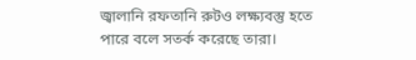জ্বালানি রফতানি রুটও লক্ষ্যবস্তু হতে পারে বলে সতর্ক করেছে তারা।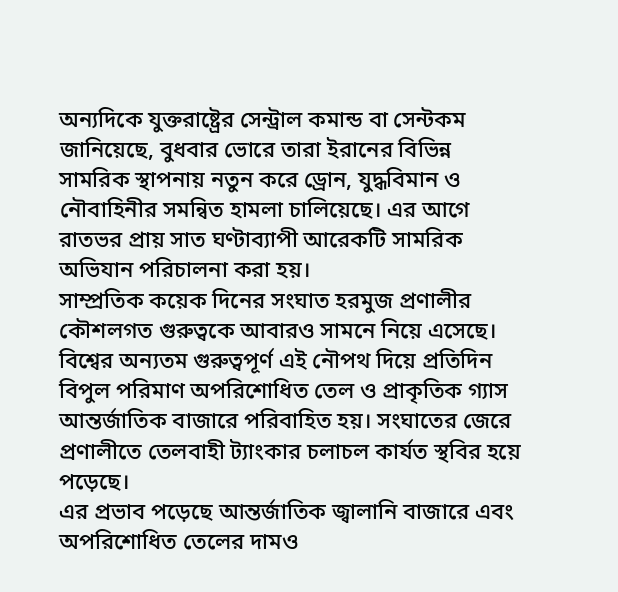অন্যদিকে যুক্তরাষ্ট্রের সেন্ট্রাল কমান্ড বা সেন্টকম জানিয়েছে, বুধবার ভোরে তারা ইরানের বিভিন্ন সামরিক স্থাপনায় নতুন করে ড্রোন, যুদ্ধবিমান ও নৌবাহিনীর সমন্বিত হামলা চালিয়েছে। এর আগে রাতভর প্রায় সাত ঘণ্টাব্যাপী আরেকটি সামরিক অভিযান পরিচালনা করা হয়।
সাম্প্রতিক কয়েক দিনের সংঘাত হরমুজ প্রণালীর কৌশলগত গুরুত্বকে আবারও সামনে নিয়ে এসেছে। বিশ্বের অন্যতম গুরুত্বপূর্ণ এই নৌপথ দিয়ে প্রতিদিন বিপুল পরিমাণ অপরিশোধিত তেল ও প্রাকৃতিক গ্যাস আন্তর্জাতিক বাজারে পরিবাহিত হয়। সংঘাতের জেরে প্রণালীতে তেলবাহী ট্যাংকার চলাচল কার্যত স্থবির হয়ে পড়েছে।
এর প্রভাব পড়েছে আন্তর্জাতিক জ্বালানি বাজারে এবং অপরিশোধিত তেলের দামও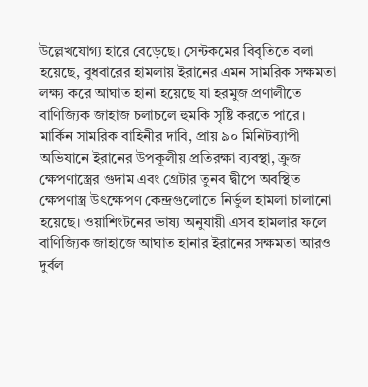উল্লেখযোগ্য হারে বেড়েছে। সেন্টকমের বিবৃতিতে বলা হয়েছে, বুধবারের হামলায় ইরানের এমন সামরিক সক্ষমতা লক্ষ্য করে আঘাত হানা হয়েছে যা হরমুজ প্রণালীতে বাণিজ্যিক জাহাজ চলাচলে হুমকি সৃষ্টি করতে পারে।
মার্কিন সামরিক বাহিনীর দাবি, প্রায় ৯০ মিনিটব্যাপী অভিযানে ইরানের উপকূলীয় প্রতিরক্ষা ব্যবস্থা, ক্রুজ ক্ষেপণাস্ত্রের গুদাম এবং গ্রেটার তুনব দ্বীপে অবস্থিত ক্ষেপণাস্ত্র উৎক্ষেপণ কেন্দ্রগুলোতে নির্ভুল হামলা চালানো হয়েছে। ওয়াশিংটনের ভাষ্য অনুযায়ী এসব হামলার ফলে বাণিজ্যিক জাহাজে আঘাত হানার ইরানের সক্ষমতা আরও দুর্বল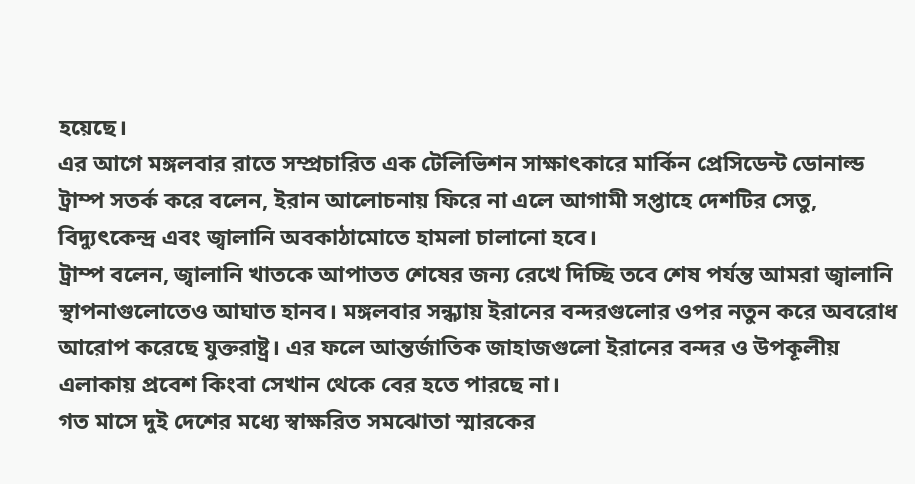হয়েছে।
এর আগে মঙ্গলবার রাতে সম্প্রচারিত এক টেলিভিশন সাক্ষাৎকারে মার্কিন প্রেসিডেন্ট ডোনাল্ড ট্রাম্প সতর্ক করে বলেন, ইরান আলোচনায় ফিরে না এলে আগামী সপ্তাহে দেশটির সেতু, বিদ্যুৎকেন্দ্র এবং জ্বালানি অবকাঠামোতে হামলা চালানো হবে।
ট্রাম্প বলেন, জ্বালানি খাতকে আপাতত শেষের জন্য রেখে দিচ্ছি তবে শেষ পর্যন্ত আমরা জ্বালানি স্থাপনাগুলোতেও আঘাত হানব। মঙ্গলবার সন্ধ্যায় ইরানের বন্দরগুলোর ওপর নতুন করে অবরোধ আরোপ করেছে যুক্তরাষ্ট্র। এর ফলে আন্তর্জাতিক জাহাজগুলো ইরানের বন্দর ও উপকূলীয় এলাকায় প্রবেশ কিংবা সেখান থেকে বের হতে পারছে না।
গত মাসে দুই দেশের মধ্যে স্বাক্ষরিত সমঝোতা স্মারকের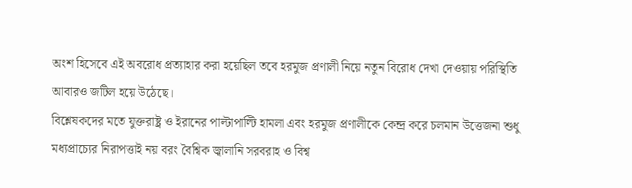অংশ হিসেবে এই অবরোধ প্রত্যাহার করা হয়েছিল তবে হরমুজ প্রণালী নিয়ে নতুন বিরোধ দেখা দেওয়ায় পরিস্থিতি আবারও জটিল হয়ে উঠেছে।
বিশ্লেষকদের মতে যুক্তরাষ্ট্র ও ইরানের পাল্টাপাল্টি হামলা এবং হরমুজ প্রণালীকে কেন্দ্র করে চলমান উত্তেজনা শুধু মধ্যপ্রাচ্যের নিরাপত্তাই নয় বরং বৈশ্বিক জ্বালানি সরবরাহ ও বিশ্ব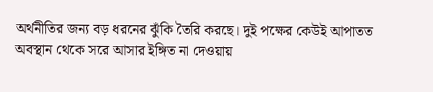অর্থনীতির জন্য বড় ধরনের ঝুঁকি তৈরি করছে। দুই পক্ষের কেউই আপাতত অবস্থান থেকে সরে আসার ইঙ্গিত না দেওয়ায়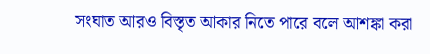সংঘাত আরও বিস্তৃত আকার নিতে পারে বলে আশঙ্কা করা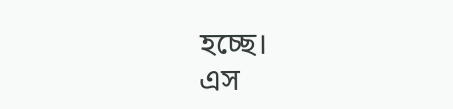হচ্ছে।
এস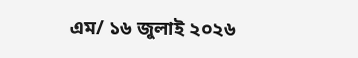এম/ ১৬ জুলাই ২০২৬